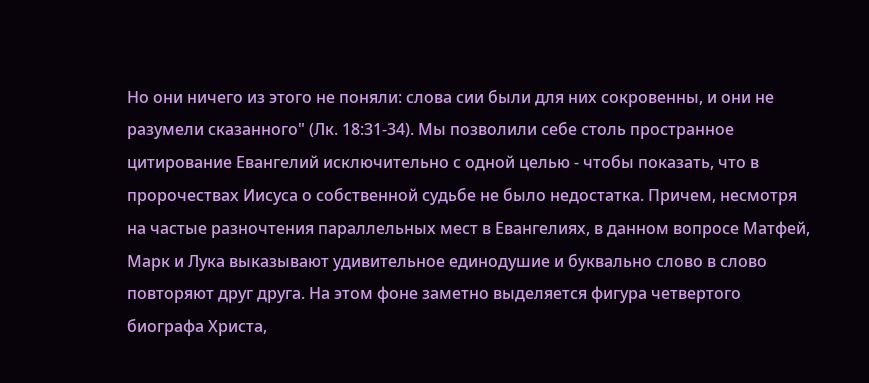Но они ничего из этого не поняли: слова сии были для них сокровенны, и они не разумели сказанного" (Лк. 18:31-34). Мы позволили себе столь пространное цитирование Евангелий исключительно с одной целью - чтобы показать, что в пророчествах Иисуса о собственной судьбе не было недостатка. Причем, несмотря на частые разночтения параллельных мест в Евангелиях, в данном вопросе Матфей, Марк и Лука выказывают удивительное единодушие и буквально слово в слово повторяют друг друга. На этом фоне заметно выделяется фигура четвертого биографа Христа,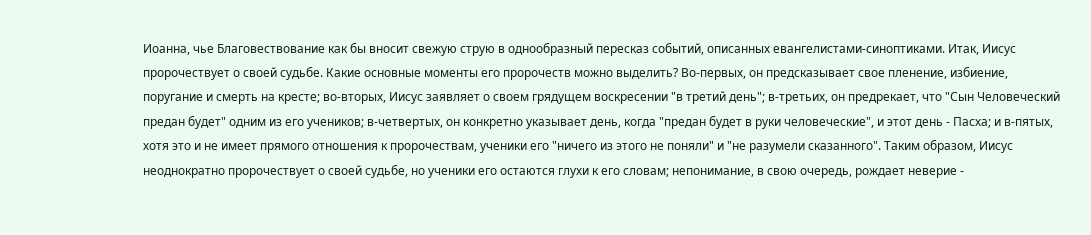Иоанна, чье Благовествование как бы вносит свежую струю в однообразный пересказ событий, описанных евангелистами-синоптиками. Итак, Иисус пророчествует о своей судьбе. Какие основные моменты его пророчеств можно выделить? Во-первых, он предсказывает свое пленение, избиение, поругание и смерть на кресте; во-вторых, Иисус заявляет о своем грядущем воскресении "в третий день"; в-третьих, он предрекает, что "Сын Человеческий предан будет" одним из его учеников; в-четвертых, он конкретно указывает день, когда "предан будет в руки человеческие", и этот день - Пасха; и в-пятых, хотя это и не имеет прямого отношения к пророчествам, ученики его "ничего из этого не поняли" и "не разумели сказанного". Таким образом, Иисус неоднократно пророчествует о своей судьбе, но ученики его остаются глухи к его словам; непонимание, в свою очередь, рождает неверие -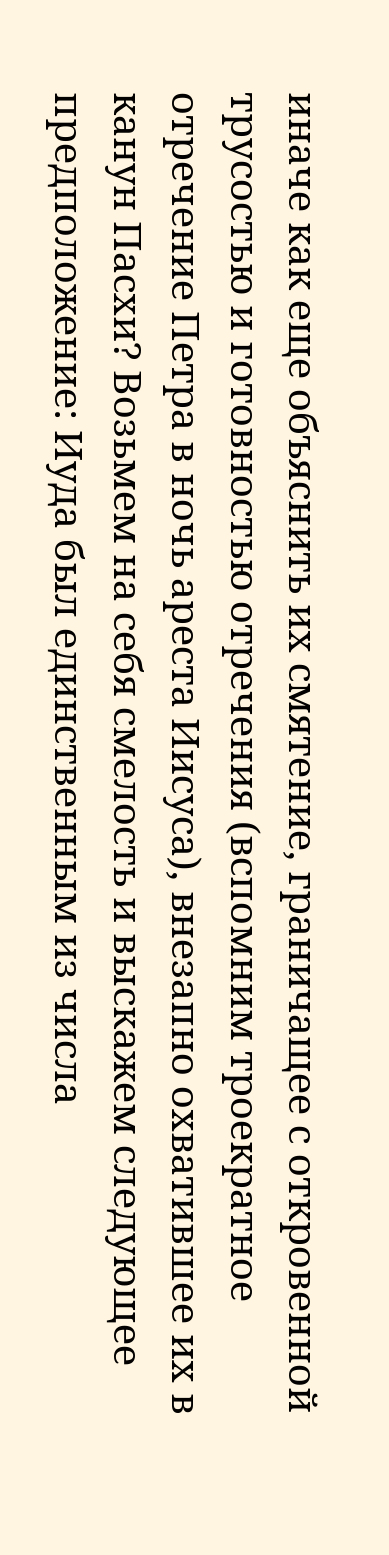иначе как еще объяснить их смятение, граничащее с откровенной трусостью и готовностью отречения (вспомним троекратное отречение Петра в ночь ареста Иисуса), внезапно охватившее их в канун Пасхи? Возьмем на себя смелость и выскажем следующее предположение: Иуда был единственным из числа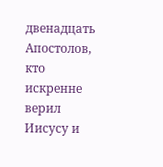двенадцать Апостолов, кто искренне верил Иисусу и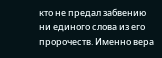кто не предал забвению ни единого слова из его пророчеств. Именно вера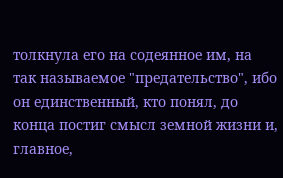толкнула его на содеянное им, на так называемое "предательство", ибо он единственный, кто понял, до конца постиг смысл земной жизни и, главное,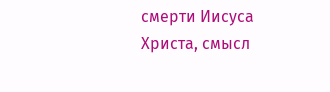смерти Иисуса Христа, смысл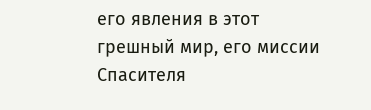его явления в этот грешный мир, его миссии Спасителя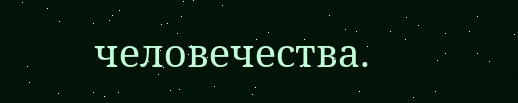человечества.